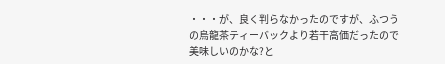・・・が、良く判らなかったのですが、ふつうの烏龍茶ティーバックより若干高価だったので
美味しいのかな?と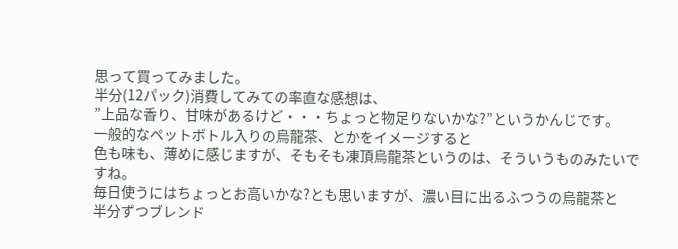思って買ってみました。
半分(12パック)消費してみての率直な感想は、
”上品な香り、甘味があるけど・・・ちょっと物足りないかな?”というかんじです。
一般的なペットボトル入りの烏龍茶、とかをイメージすると
色も味も、薄めに感じますが、そもそも凍頂烏龍茶というのは、そういうものみたいですね。
毎日使うにはちょっとお高いかな?とも思いますが、濃い目に出るふつうの烏龍茶と
半分ずつブレンド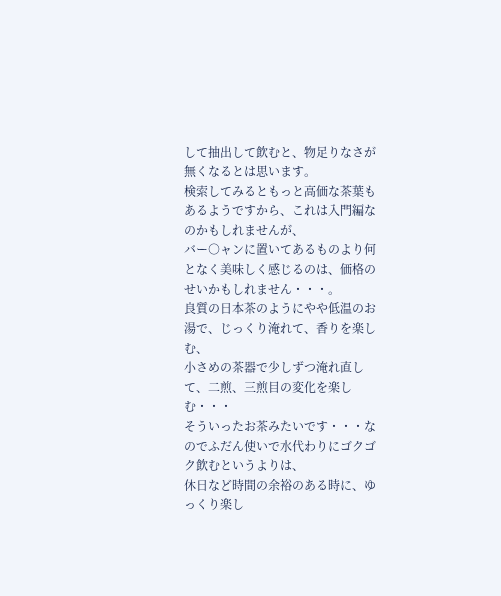して抽出して飲むと、物足りなさが無くなるとは思います。
検索してみるともっと高価な茶葉もあるようですから、これは入門編なのかもしれませんが、
バー○ャンに置いてあるものより何となく美味しく感じるのは、価格のせいかもしれません・・・。
良質の日本茶のようにやや低温のお湯で、じっくり淹れて、香りを楽しむ、
小さめの茶器で少しずつ淹れ直して、二煎、三煎目の変化を楽しむ・・・
そういったお茶みたいです・・・なのでふだん使いで水代わりにゴクゴク飲むというよりは、
休日など時間の余裕のある時に、ゆっくり楽し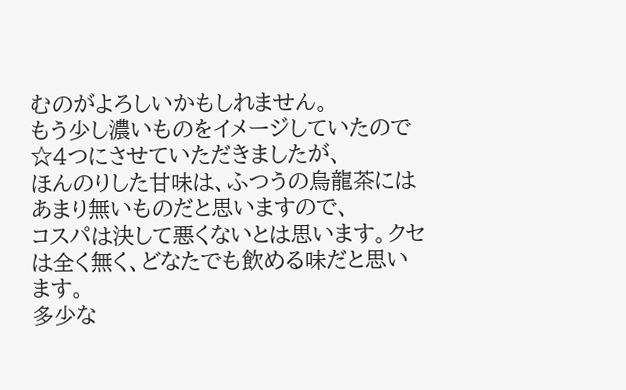むのがよろしいかもしれません。
もう少し濃いものをイメージしていたので☆4つにさせていただきましたが、
ほんのりした甘味は、ふつうの烏龍茶にはあまり無いものだと思いますので、
コスパは決して悪くないとは思います。クセは全く無く、どなたでも飲める味だと思います。
多少な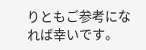りともご参考になれば幸いです。